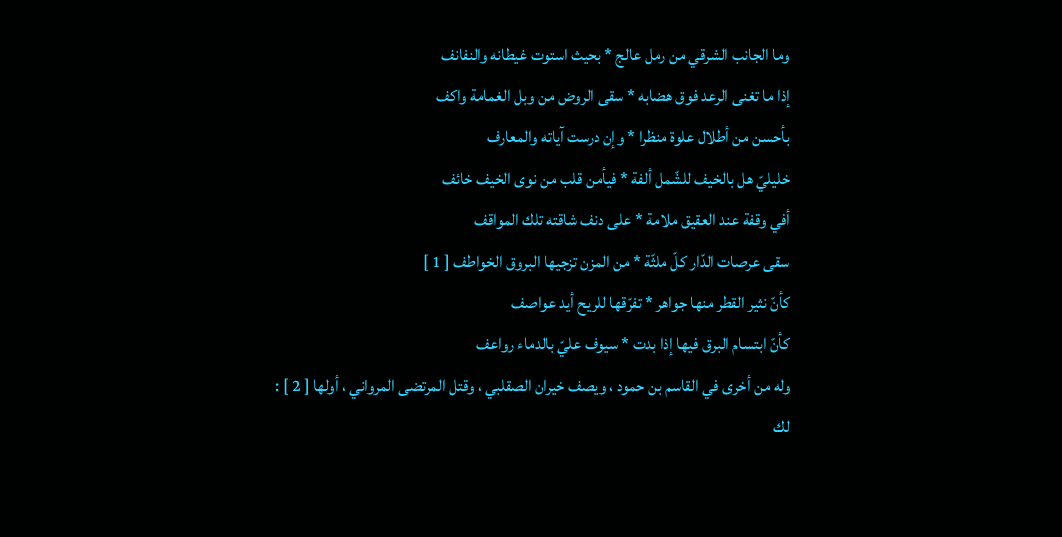وما الجانب الشرقي من رمل عالج * بحيث استوت غيطانه والنفانف
إذا ما تغنى الرعد فوق هضابه * سقى الروض من وبل الغمامة واكف
بأحسن من أطلال علوة منظرا * وإن درست آياته والمعارف
خليليّ هل بالخيف للشّمل ألفة * فيأمن قلب من نوى الخيف خائف
أفي وقفة عند العقيق ملامة * على دنف شاقته تلك المواقف
سقى عرصات الدّار كلّ ملثّة * من المزن تزجيها البروق الخواطف [ 1 ]
كأنّ نثير القطر منها جواهر * تفرّقها للريح أيد عواصف
كأنّ ابتسام البرق فيها إذا بدت * سيوف عليّ بالدماء رواعف
وله من أخرى في القاسم بن حمود ، ويصف خيران الصقلبي ، وقتل المرتضى المرواني ، أولها [ 2 ] :
لك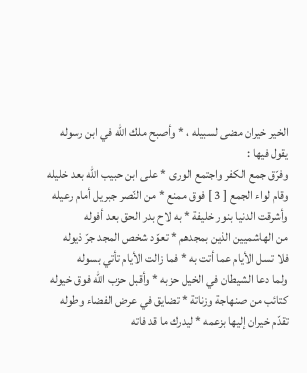الخير خيران مضى لسبيله ، * وأصبح ملك اللّه في ابن رسوله
يقول فيها :
وفرّق جمع الكفر واجتمع الورى * على ابن حبيب اللّه بعد خليله
وقام لواء الجمع [ 3 ] فوق ممنع * من النّصر جبريل أمام رعيله
وأشرقت الدنيا بنور خليفة * به لاح بدر الحق بعد أفوله
من الهاشميين الذين بمجدهم * تعوّد شخص المجد جرّ ذيوله
فلا تسل الأيام عما أتت به * فما زالت الأيام تأتي بسوله
ولما دعا الشيطان في الخيل حزبه * وأقبل حزب اللّه فوق خيوله
كتائب من صنهاجة وزناتة * تضايق في عرض الفضاء وطوله
تقدّم خيران إليها بزعمه * ليدرك ما قد فاته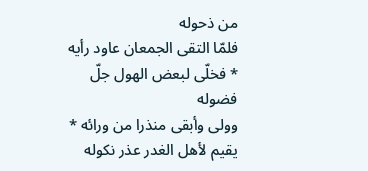من ذحوله
فلمّا التقى الجمعان عاود رأيه * فخلّى لبعض الهول جلّ فضوله
وولى وأبقى منذرا من ورائه * يقيم لأهل الغدر عذر نكوله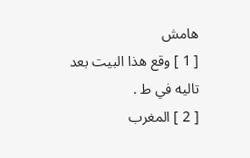هامش
[ 1 ] وقع هذا البيت بعد تاليه في ط .
[ 2 ] المغرب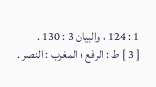1 : 124 ، والبيان 3 : 130 .
[ 3 ] ط : الرفع ؛ المغرب : النصر .